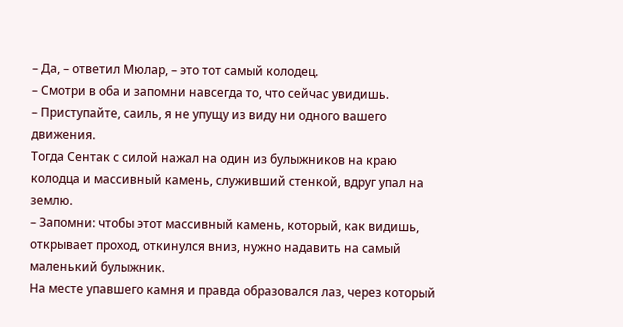– Да, – ответил Мюлар, – это тот самый колодец.
– Смотри в оба и запомни навсегда то, что сейчас увидишь.
– Приступайте, саиль, я не упущу из виду ни одного вашего движения.
Тогда Сентак с силой нажал на один из булыжников на краю колодца и массивный камень, служивший стенкой, вдруг упал на землю.
– Запомни: чтобы этот массивный камень, который, как видишь, открывает проход, откинулся вниз, нужно надавить на самый маленький булыжник.
На месте упавшего камня и правда образовался лаз, через который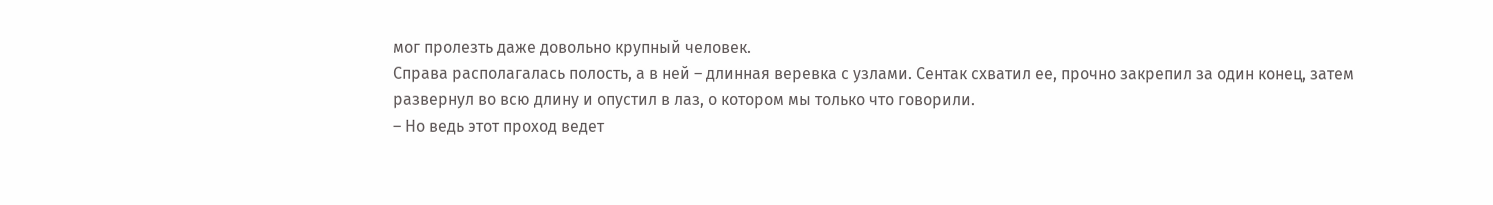мог пролезть даже довольно крупный человек.
Справа располагалась полость, а в ней – длинная веревка с узлами. Сентак схватил ее, прочно закрепил за один конец, затем развернул во всю длину и опустил в лаз, о котором мы только что говорили.
– Но ведь этот проход ведет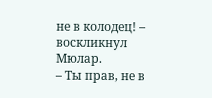не в колодец! – воскликнул Мюлар.
– Ты прав, не в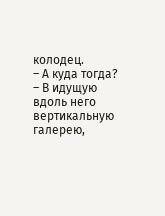колодец.
– А куда тогда?
– В идущую вдоль него вертикальную галерею,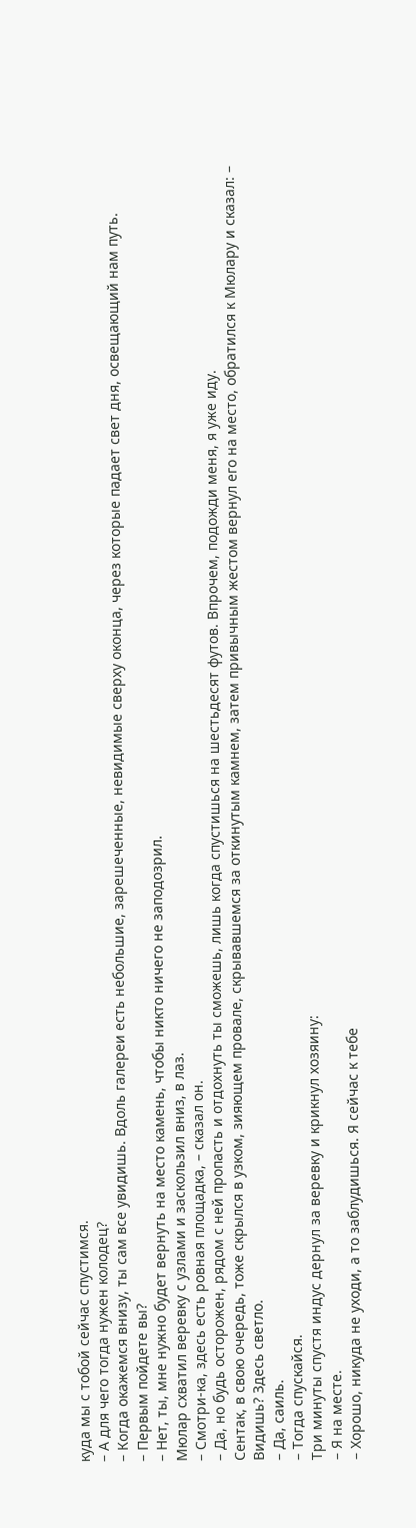куда мы с тобой сейчас спустимся.
– А для чего тогда нужен колодец?
– Когда окажемся внизу, ты сам все увидишь. Вдоль галереи есть небольшие, зарешеченные, невидимые сверху оконца, через которые падает свет дня, освещающий нам путь.
– Первым пойдете вы?
– Нет, ты, мне нужно будет вернуть на место камень, чтобы никто ничего не заподозрил.
Мюлар схватил веревку с узлами и заскользил вниз, в лаз.
– Смотри-ка, здесь есть ровная площадка, – сказал он.
– Да, но будь осторожен, рядом с ней пропасть и отдохнуть ты сможешь, лишь когда спустишься на шестьдесят футов. Впрочем, подожди меня, я уже иду.
Сентак, в свою очередь, тоже скрылся в узком, зияющем провале, скрывавшемся за откинутым камнем, затем привычным жестом вернул его на место, обратился к Мюлару и сказал: – Видишь? Здесь светло.
– Да, саиль.
– Тогда спускайся.
Три минуты спустя индус дернул за веревку и крикнул хозяину:
– Я на месте.
– Хорошо, никуда не уходи, а то заблудишься. Я сейчас к тебе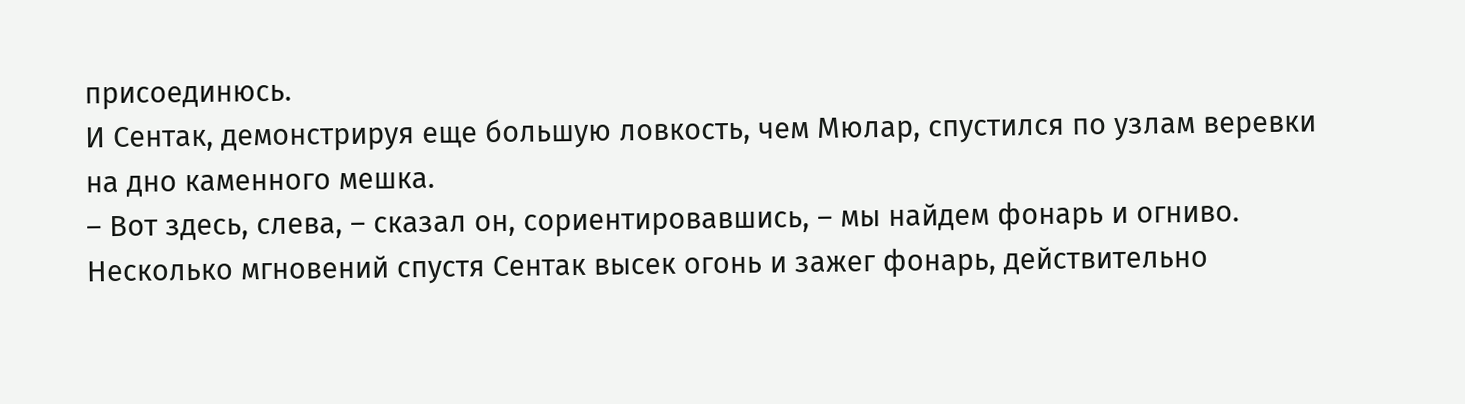присоединюсь.
И Сентак, демонстрируя еще большую ловкость, чем Мюлар, спустился по узлам веревки на дно каменного мешка.
– Вот здесь, слева, – сказал он, сориентировавшись, – мы найдем фонарь и огниво.
Несколько мгновений спустя Сентак высек огонь и зажег фонарь, действительно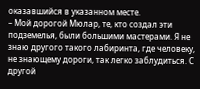оказавшийся в указанном месте.
– Мой дорогой Мюлар, те, кто создал эти подземелья, были большими мастерами. Я не знаю другого такого лабиринта, где человеку, не знающему дороги, так легко заблудиться. С другой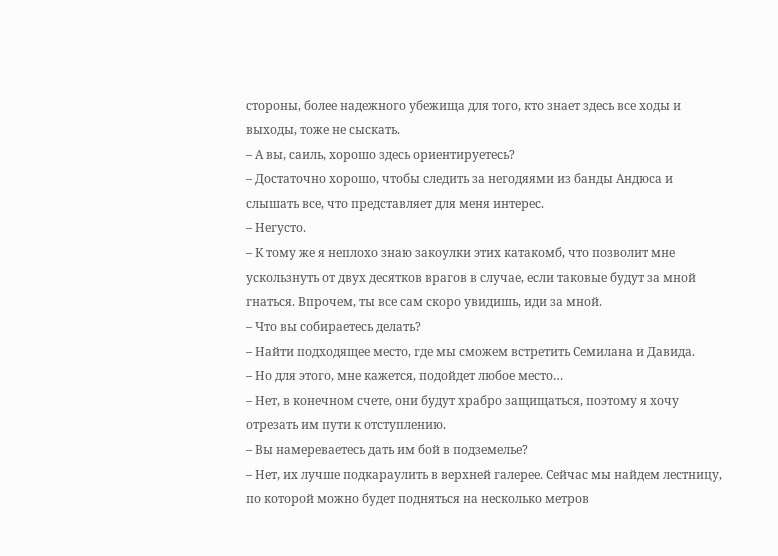стороны, более надежного убежища для того, кто знает здесь все ходы и выходы, тоже не сыскать.
– А вы, саиль, хорошо здесь ориентируетесь?
– Достаточно хорошо, чтобы следить за негодяями из банды Андюса и слышать все, что представляет для меня интерес.
– Негусто.
– К тому же я неплохо знаю закоулки этих катакомб, что позволит мне ускользнуть от двух десятков врагов в случае, если таковые будут за мной гнаться. Впрочем, ты все сам скоро увидишь, иди за мной.
– Что вы собираетесь делать?
– Найти подходящее место, где мы сможем встретить Семилана и Давида.
– Но для этого, мне кажется, подойдет любое место…
– Нет, в конечном счете, они будут храбро защищаться, поэтому я хочу отрезать им пути к отступлению.
– Вы намереваетесь дать им бой в подземелье?
– Нет, их лучше подкараулить в верхней галерее. Сейчас мы найдем лестницу, по которой можно будет подняться на несколько метров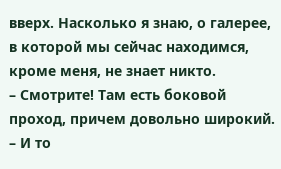вверх. Насколько я знаю, о галерее, в которой мы сейчас находимся, кроме меня, не знает никто.
– Смотрите! Там есть боковой проход, причем довольно широкий.
– И то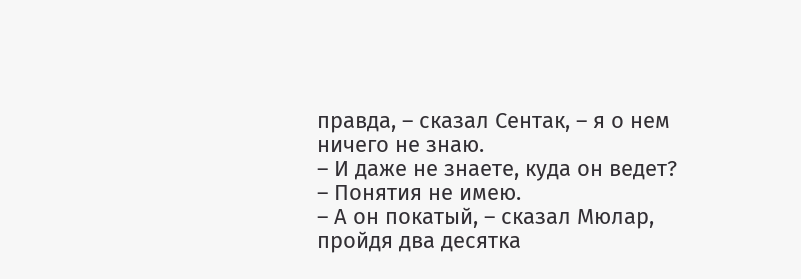правда, – сказал Сентак, – я о нем ничего не знаю.
– И даже не знаете, куда он ведет?
– Понятия не имею.
– А он покатый, – сказал Мюлар, пройдя два десятка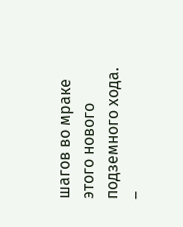шагов во мраке этого нового подземного хода.
–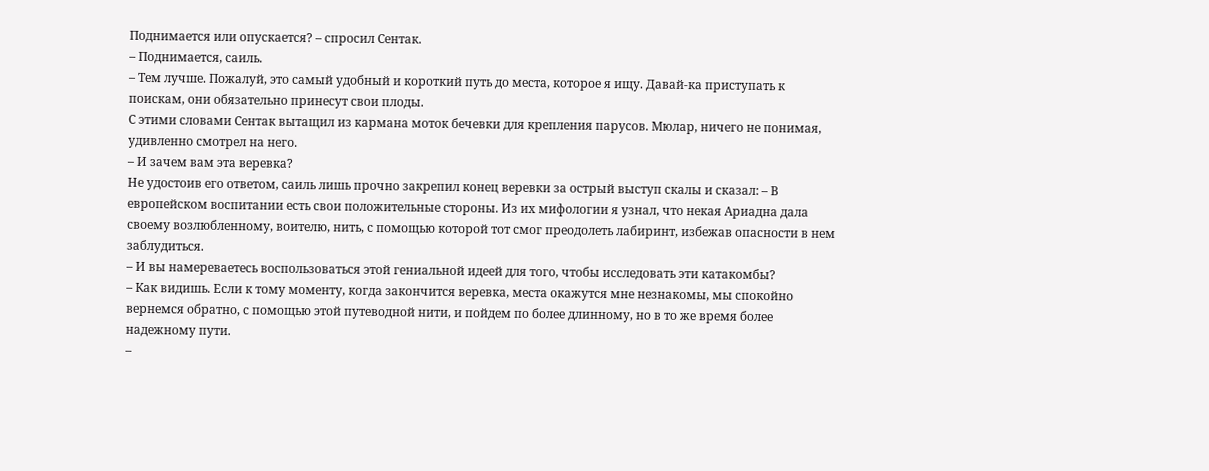Поднимается или опускается? – спросил Сентак.
– Поднимается, саиль.
– Тем лучше. Пожалуй, это самый удобный и короткий путь до места, которое я ищу. Давай-ка приступать к поискам, они обязательно принесут свои плоды.
С этими словами Сентак вытащил из кармана моток бечевки для крепления парусов. Мюлар, ничего не понимая, удивленно смотрел на него.
– И зачем вам эта веревка?
Не удостоив его ответом, саиль лишь прочно закрепил конец веревки за острый выступ скалы и сказал: – В европейском воспитании есть свои положительные стороны. Из их мифологии я узнал, что некая Ариадна дала своему возлюбленному, воителю, нить, с помощью которой тот смог преодолеть лабиринт, избежав опасности в нем заблудиться.
– И вы намереваетесь воспользоваться этой гениальной идеей для того, чтобы исследовать эти катакомбы?
– Как видишь. Если к тому моменту, когда закончится веревка, места окажутся мне незнакомы, мы спокойно вернемся обратно, с помощью этой путеводной нити, и пойдем по более длинному, но в то же время более надежному пути.
–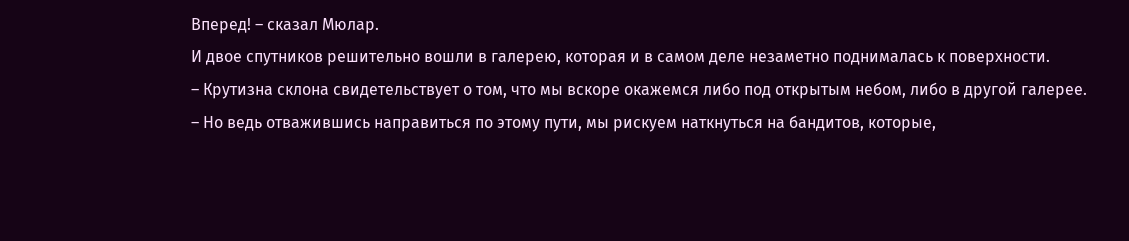Вперед! – сказал Мюлар.
И двое спутников решительно вошли в галерею, которая и в самом деле незаметно поднималась к поверхности.
– Крутизна склона свидетельствует о том, что мы вскоре окажемся либо под открытым небом, либо в другой галерее.
– Но ведь отважившись направиться по этому пути, мы рискуем наткнуться на бандитов, которые,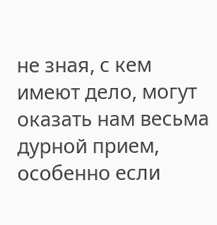не зная, с кем имеют дело, могут оказать нам весьма дурной прием, особенно если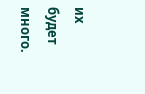их будет много.